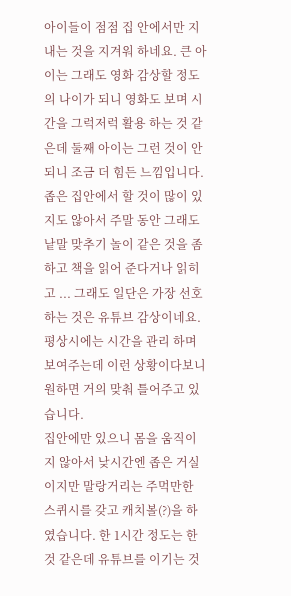아이들이 점점 집 안에서만 지내는 것을 지겨워 하네요. 큰 아이는 그래도 영화 감상할 정도의 나이가 되니 영화도 보며 시간을 그럭저럭 활용 하는 것 같은데 둘째 아이는 그런 것이 안되니 조금 더 힘든 느낌입니다. 좁은 집안에서 할 것이 많이 있지도 않아서 주말 동안 그래도 낱말 맞추기 놀이 같은 것을 좀 하고 책을 읽어 준다거나 읽히고 ... 그래도 일단은 가장 선호 하는 것은 유튜브 감상이네요. 평상시에는 시간을 관리 하며 보여주는데 이런 상황이다보니 원하면 거의 맞춰 틀어주고 있습니다.
집안에만 있으니 몸을 움직이지 않아서 낮시간엔 좁은 거실이지만 말랑거리는 주먹만한 스퀴시를 갖고 캐치볼(?)을 하였습니다. 한 1시간 정도는 한 것 같은데 유튜브를 이기는 것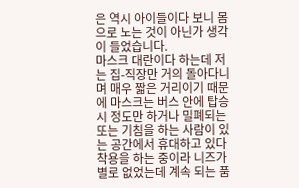은 역시 아이들이다 보니 몸으로 노는 것이 아닌가 생각이 들었습니다.
마스크 대란이다 하는데 저는 집-직장만 거의 돌아다니며 매우 짧은 거리이기 때문에 마스크는 버스 안에 탑승시 정도만 하거나 밀폐되는 또는 기침을 하는 사람이 있는 공간에서 휴대하고 있다 착용을 하는 중이라 니즈가 별로 없었는데 계속 되는 품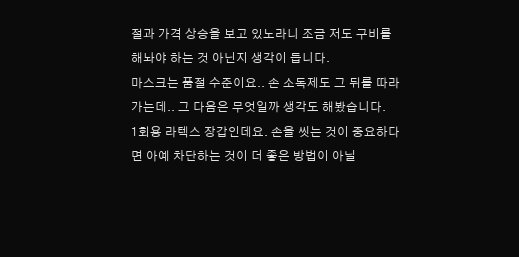절과 가격 상승을 보고 있노라니 조금 저도 구비를 해놔야 하는 것 아닌지 생각이 듭니다.
마스크는 품절 수준이요.. 손 소독제도 그 뒤를 따라 가는데.. 그 다음은 무엇일까 생각도 해봤습니다.
1회용 라텍스 장갑인데요. 손을 씻는 것이 중요하다면 아예 차단하는 것이 더 좋은 방법이 아닐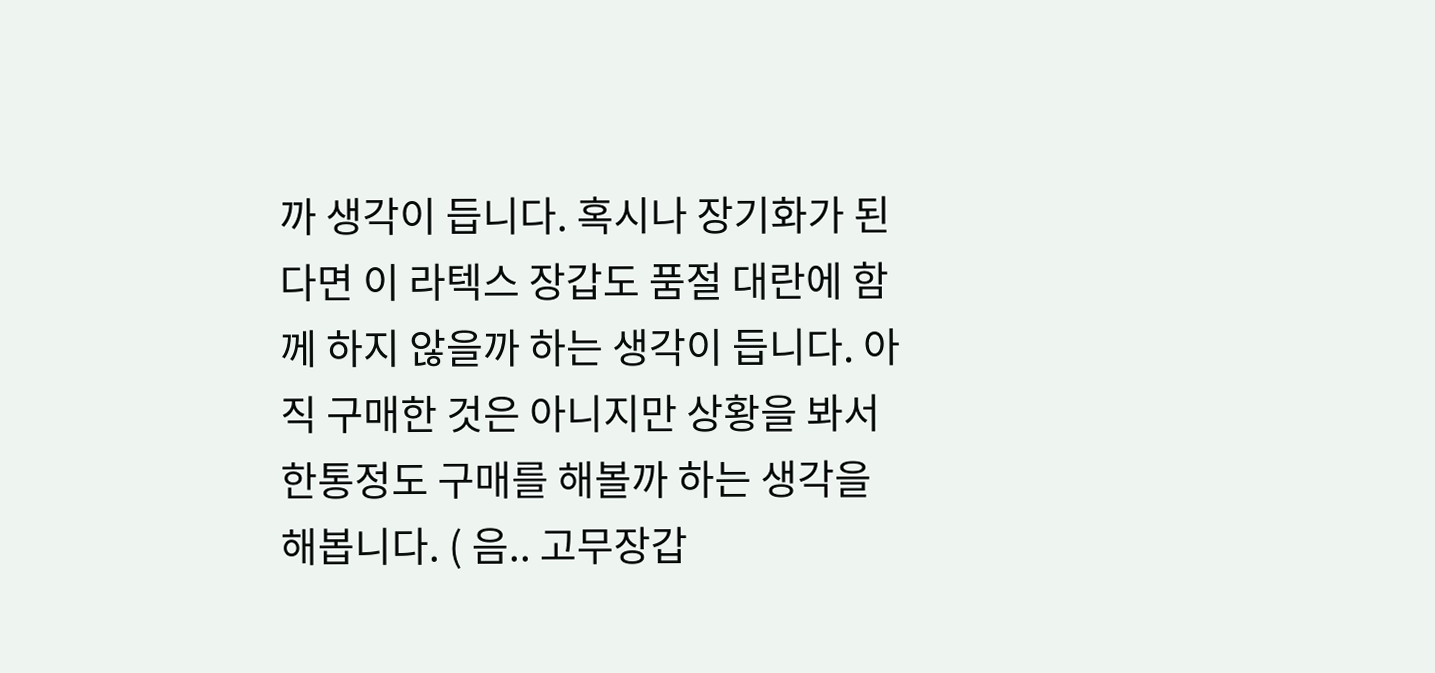까 생각이 듭니다. 혹시나 장기화가 된다면 이 라텍스 장갑도 품절 대란에 함께 하지 않을까 하는 생각이 듭니다. 아직 구매한 것은 아니지만 상황을 봐서 한통정도 구매를 해볼까 하는 생각을 해봅니다. ( 음.. 고무장갑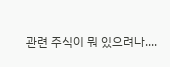관련 주식이 뭐 있으려나....